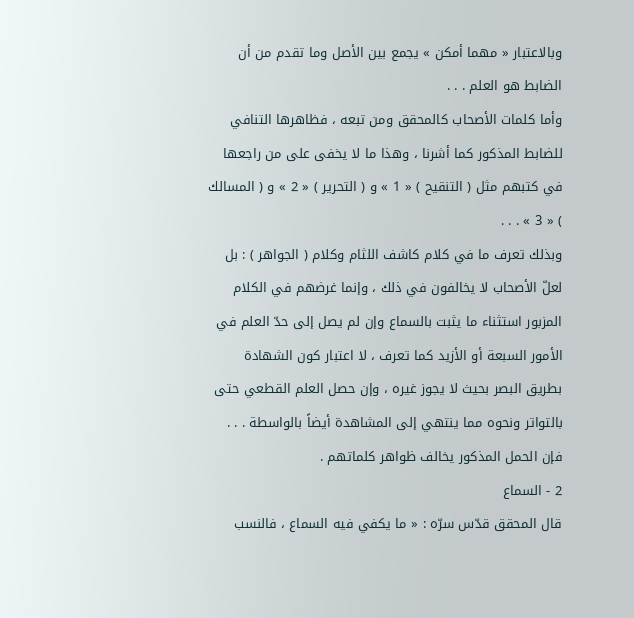وبالاعتبار « مهما أمكن » يجمع بين الأصل وما تقدم من أن الضابط هو العلم . . .
وأما كلمات الأصحاب كالمحقق ومن تبعه ، فظاهرها التنافي للضابط المذكور كما أشرنا ، وهذا ما لا يخفى على من راجعها في كتبهم مثل ( التنقيح ) « 1 » و ( التحرير ) « 2 » و ( المسالك ) « 3 » . . .
وبذلك تعرف ما في كلام كاشف اللثام وكلام ( الجواهر ) : بل لعلّ الأصحاب لا يخالفون في ذلك ، وإنما غرضهم في الكلام المزبور استثناء ما يثبت بالسماع وإن لم يصل إلى حدّ العلم في الأمور السبعة أو الأزيد كما تعرف ، لا اعتبار كون الشهادة بطريق البصر بحيث لا يجوز غيره ، وإن حصل العلم القطعي حتى بالتواتر ونحوه مما ينتهي إلى المشاهدة أيضاً بالواسطة . . .
فإن الحمل المذكور يخالف ظواهر كلماتهم .
2 - السماع
قال المحقق قدّس سرّه : « ما يكفي فيه السماع ، فالنسب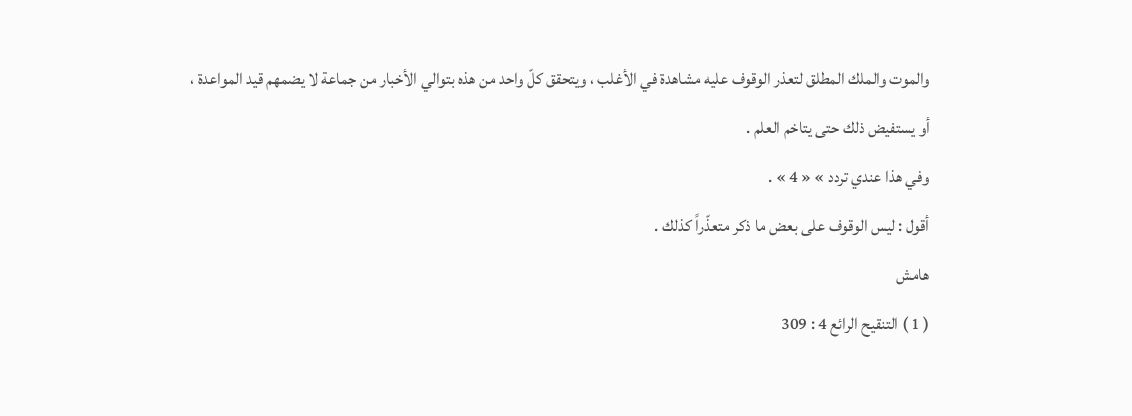والموت والملك المطلق لتعذر الوقوف عليه مشاهدة في الأغلب ، ويتحقق كلّ واحد من هذه بتوالي الأخبار من جماعة لا يضمهم قيد المواعدة ، أو يستفيض ذلك حتى يتاخم العلم .
وفي هذا عندي تردد » « 4 » .
أقول : ليس الوقوف على بعض ما ذكر متعذّراً كذلك .
هامش
( 1 ) التنقيح الرائع 4 : 309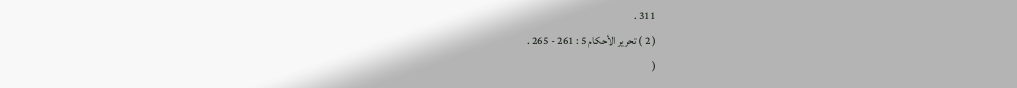311 .
( 2 ) تحرير الأحكام 5 : 261 - 265 .
(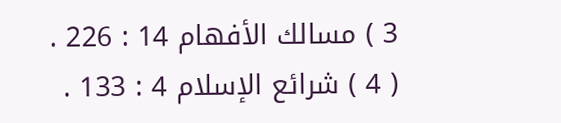3 ) مسالك الأفهام 14 : 226 .
( 4 ) شرائع الإسلام 4 : 133 .